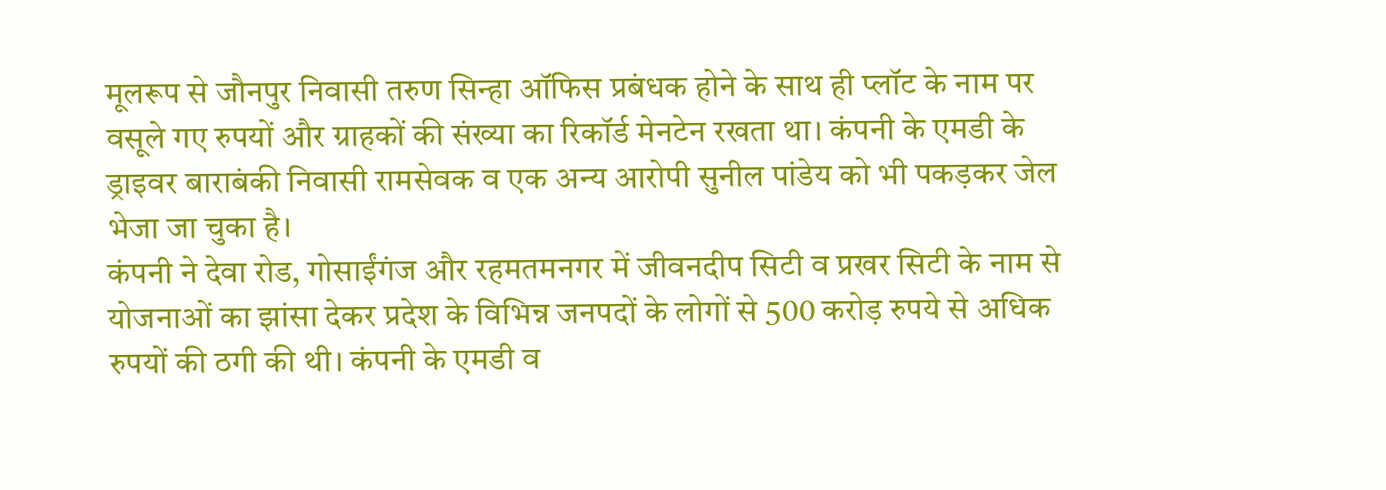मूलरूप से जौनपुर निवासी तरुण सिन्हा ऑफिस प्रबंधक होने के साथ ही प्लॉट के नाम पर वसूले गए रुपयों और ग्राहकों की संख्या का रिकॉर्ड मेनटेन रखता था। कंपनी के एमडी के ड्राइवर बाराबंकी निवासी रामसेवक व एक अन्य आरोपी सुनील पांडेय को भी पकड़कर जेल भेजा जा चुका है।
कंपनी ने देवा रोड, गोसाईंगंज और रहमतमनगर में जीवनदीप सिटी व प्रखर सिटी के नाम से योजनाओं का झांसा देकर प्रदेश के विभिन्न जनपदों के लोगों से 500 करोड़ रुपये से अधिक रुपयों की ठगी की थी। कंपनी के एमडी व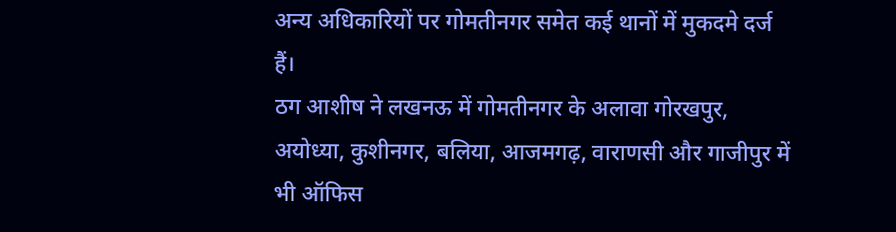अन्य अधिकारियों पर गोमतीनगर समेत कई थानों में मुकदमे दर्ज हैं।
ठग आशीष ने लखनऊ में गोमतीनगर के अलावा गोरखपुर, अयोध्या, कुशीनगर, बलिया, आजमगढ़, वाराणसी और गाजीपुर में भी ऑफिस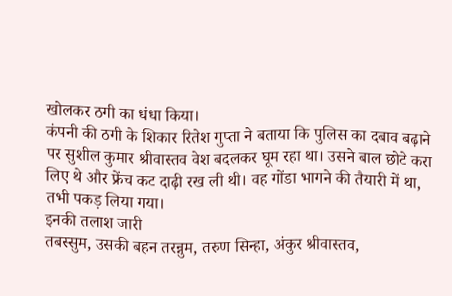खोलकर ठगी का धंधा किया।
कंपनी की ठगी के शिकार रितेश गुप्ता ने बताया कि पुलिस का दबाव बढ़ाने पर सुशील कुमार श्रीवास्तव वेश बदलकर घूम रहा था। उसने बाल छोटे करा लिए थे और फ्रेंच कट दाढ़ी रख ली थी। वह गोंडा भागने की तैयारी में था, तभी पकड़ लिया गया।
इनकी तलाश जारी
तबस्सुम, उसकी बहन तरन्नुम, तरुण सिन्हा, अंकुर श्रीवास्तव,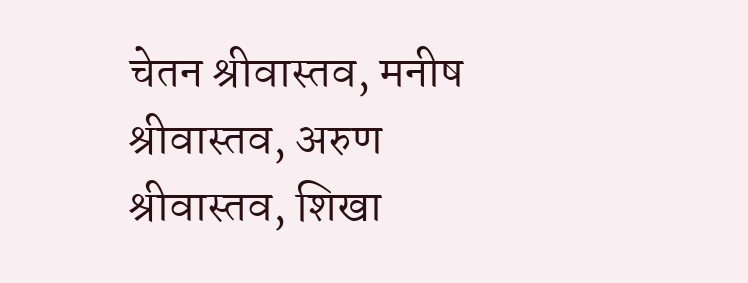चेतन श्रीवास्तव, मनीष श्रीवास्तव, अरुण श्रीवास्तव, शिखा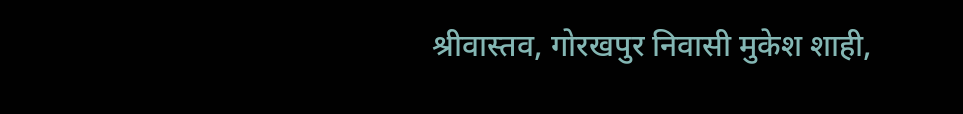श्रीवास्तव, गोरखपुर निवासी मुकेश शाही,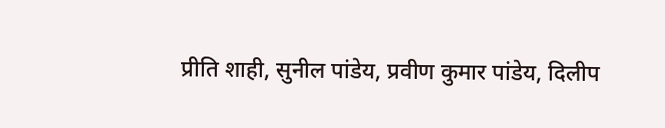प्रीति शाही, सुनील पांडेय, प्रवीण कुमार पांडेय, दिलीप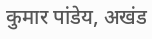कुमार पांडेय, अखंड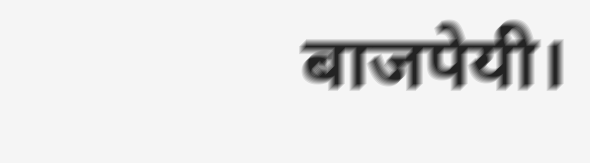बाजपेयी।